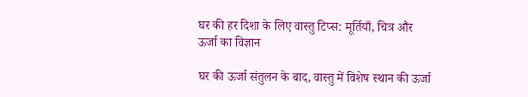घर की हर दिशा के लिए वास्तु टिप्स: मूर्तियाँ, चित्र और ऊर्जा का विज्ञान

घर की ऊर्जा संतुलन के बाद, वास्तु में विशेष स्थान की ऊर्जा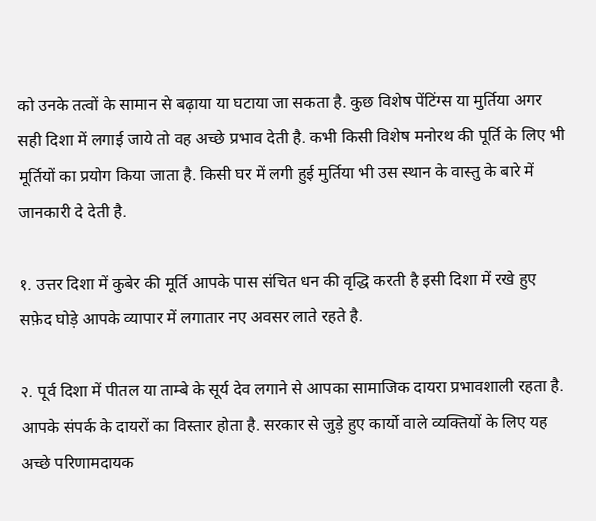को उनके तत्वों के सामान से बढ़ाया या घटाया जा सकता है. कुछ विशेष पेंटिंग्स या मुर्तिया अगर सही दिशा में लगाई जाये तो वह अच्छे प्रभाव देती है. कभी किसी विशेष मनोरथ की पूर्ति के लिए भी मूर्तियों का प्रयोग किया जाता है. किसी घर में लगी हुई मुर्तिया भी उस स्थान के वास्तु के बारे में जानकारी दे देती है.

१. उत्तर दिशा में कुबेर की मूर्ति आपके पास संचित धन की वृद्धि करती है इसी दिशा में रखे हुए सफ़ेद घोड़े आपके व्यापार में लगातार नए अवसर लाते रहते है.

२. पूर्व दिशा में पीतल या ताम्बे के सूर्य देव लगाने से आपका सामाजिक दायरा प्रभावशाली रहता है. आपके संपर्क के दायरों का विस्तार होता है. सरकार से जुड़े हुए कार्यो वाले व्यक्तियों के लिए यह अच्छे परिणामदायक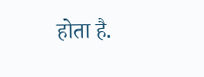होता है.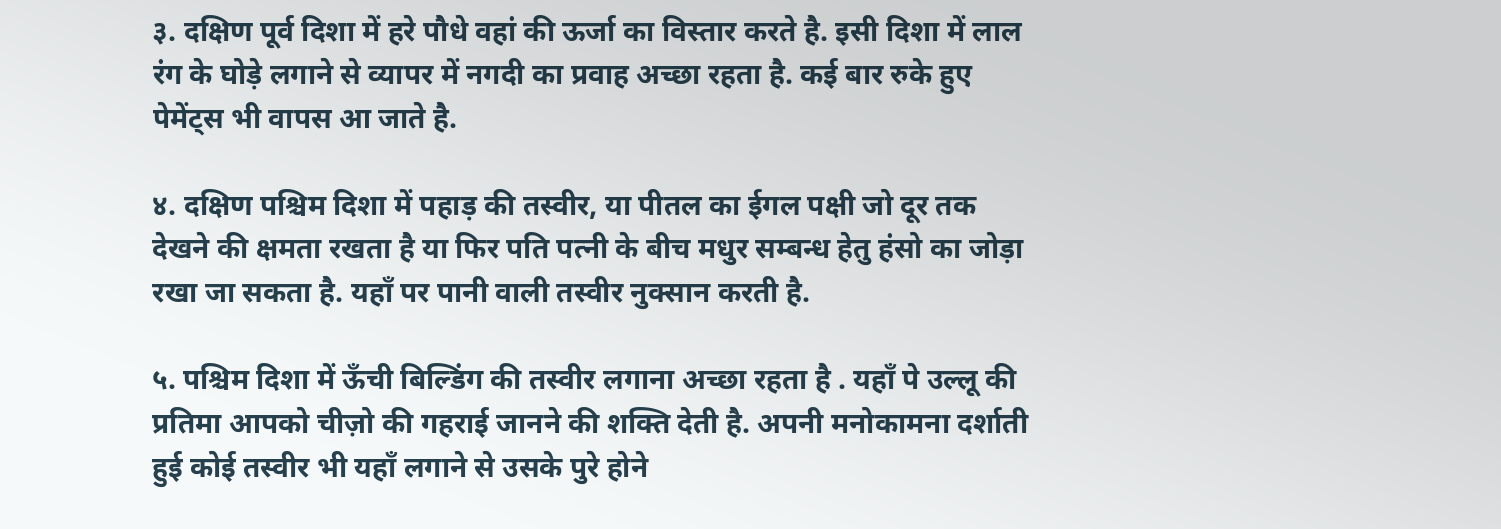३. दक्षिण पूर्व दिशा में हरे पौधे वहां की ऊर्जा का विस्तार करते है. इसी दिशा में लाल रंग के घोड़े लगाने से व्यापर में नगदी का प्रवाह अच्छा रहता है. कई बार रुके हुए पेमेंट्स भी वापस आ जाते है.

४. दक्षिण पश्चिम दिशा में पहाड़ की तस्वीर, या पीतल का ईगल पक्षी जो दूर तक देखने की क्षमता रखता है या फिर पति पत्नी के बीच मधुर सम्बन्ध हेतु हंसो का जोड़ा रखा जा सकता है. यहाँ पर पानी वाली तस्वीर नुक्सान करती है.

५. पश्चिम दिशा में ऊँची बिल्डिंग की तस्वीर लगाना अच्छा रहता है . यहाँ पे उल्लू की प्रतिमा आपको चीज़ो की गहराई जानने की शक्ति देती है. अपनी मनोकामना दर्शाती हुई कोई तस्वीर भी यहाँ लगाने से उसके पुरे होने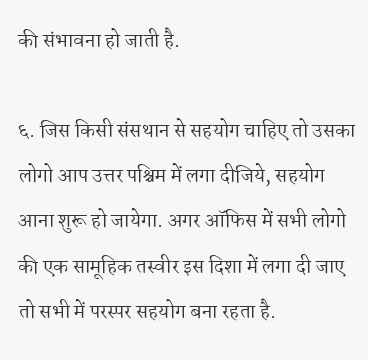की संभावना हो जाती है.

६. जिस किसी संसथान से सहयोग चाहिए तो उसका लोगो आप उत्तर पश्चिम में लगा दीजिये, सहयोग आना शुरू हो जायेगा. अगर ऑफिस में सभी लोगो की एक सामूहिक तस्वीर इस दिशा में लगा दी जाए तो सभी में परस्पर सहयोग बना रहता है.